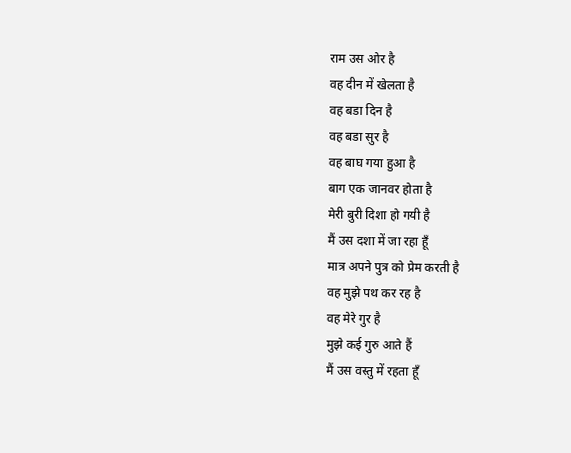राम उस ओर है
वह दीन में खेलता है
वह बडा दिन है
वह बडा सुर है
वह बाघ गया हुआ है
बाग एक जानवर होता है
मेरी बुरी दिशा हो गयी है
मैं उस दशा में जा रहा हूँ
मात्र अपने पुत्र को प्रेम करती है
वह मुझे पथ कर रह है
वह मेरे गुर है
मुझे कई गुरु आते हैं
मैं उस वस्तु में रहता हूँ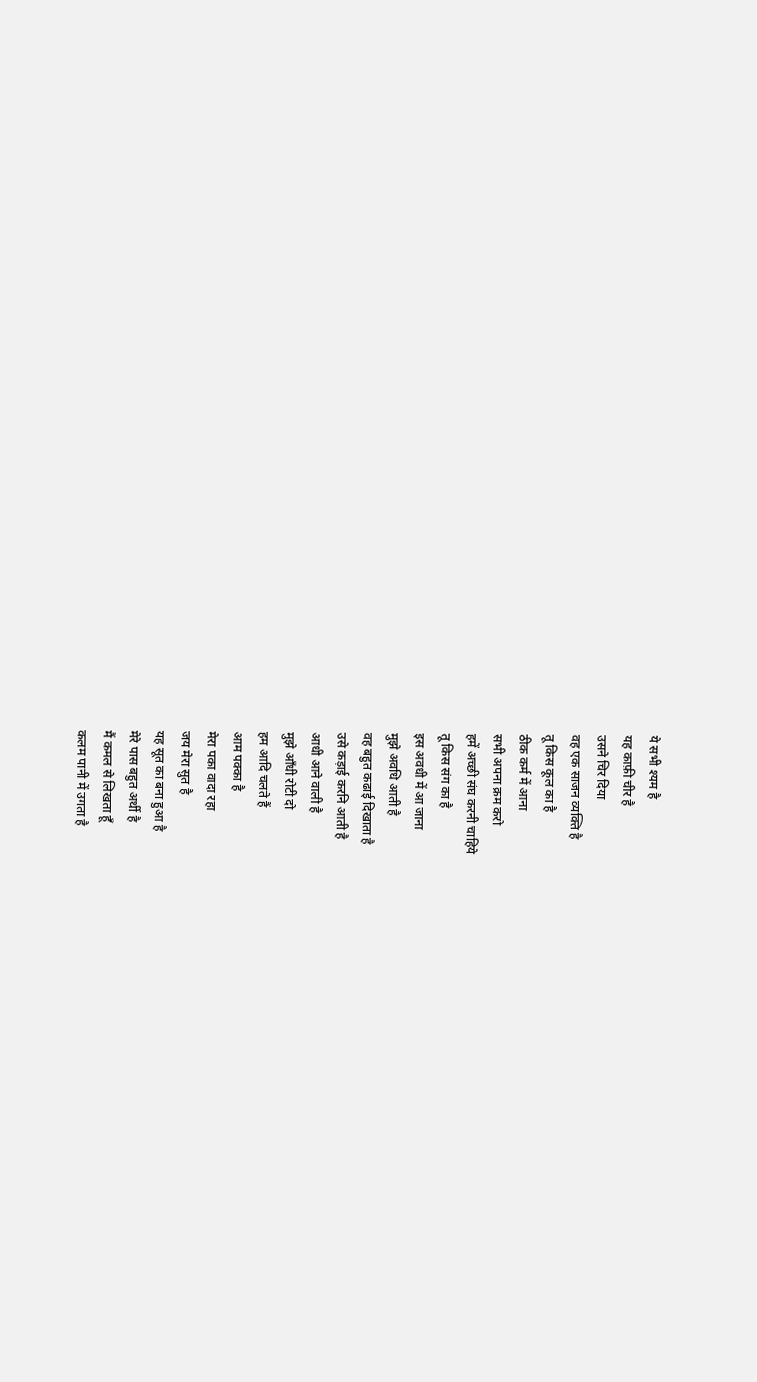ये सभी श्यम है
यह काफ़ी चीर है
उसने चिर दिया
वह एक साजन व्यक्ति है
तू किस कूल का है
ठीक कर्म में आना
सभी अपना क्रम करो
हमें अच्छी संघ करनी चाहिये
तू किस संग का है
इस अवधी में आ जाना
मुझे अवधि आती है
वह बहुत कढाई दिखाता है
उसे कड़ाई करनि आती है
आधी आने वाली है
मुझे आँधी रोटी दो
हम आदि चलते हैं
आम पक्का है
मेरा पका वादा रहा
जय मेरा सुत है
यह सूत का बना हुआ है
मेरे पास बहुत अर्थी है
मैं कमल से लिखता हूँ
कलम पानी में उगता है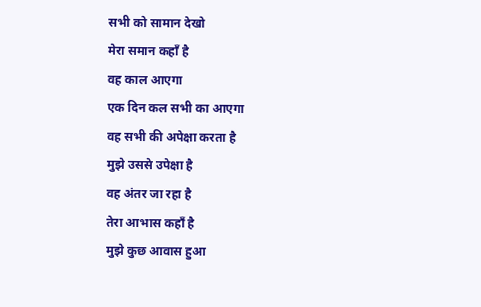सभी को सामान देखो
मेरा समान कहाँ है
वह काल आएगा
एक दिन कल सभी का आएगा
वह सभी की अपेक्षा करता है
मुझे उससे उपेक्षा है
वह अंतर जा रहा है
तेरा आभास कहाँ है
मुझे कुछ आवास हुआ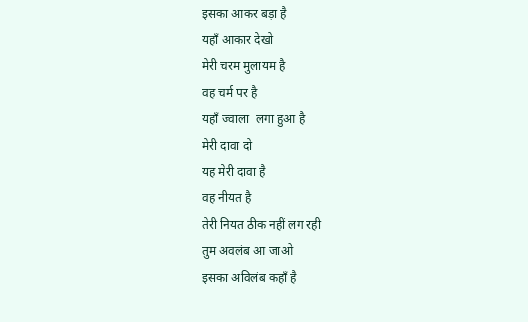इसका आकर बड़ा है
यहाँ आकार देखो
मेरी चरम मुलायम है
वह चर्म पर है
यहाँ ज्वाला  लगा हुआ है
मेरी दावा दो
यह मेरी दावा है
वह नीयत है
तेरी नियत ठीक नहीं लग रही
तुम अवलंब आ जाओ
इसका अविलंब कहाँ है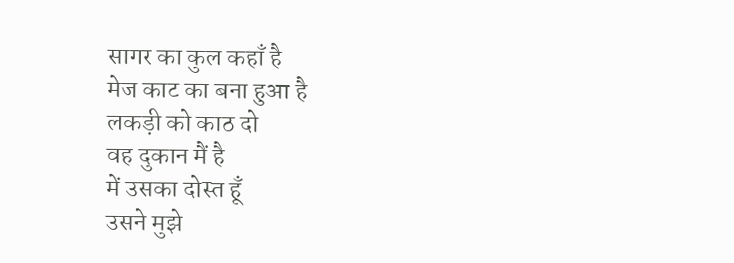सागर का कुल कहाँ है
मेज काट का बना हुआ है
लकड़ी को काठ दो
वह दुकान मैं है
में उसका दोस्त हूँ
उसने मुझे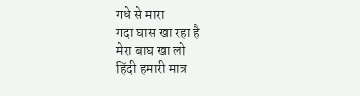गधे से मारा
गदा घास खा रहा है
मेरा बाघ खा लो
हिंदी हमारी मात्र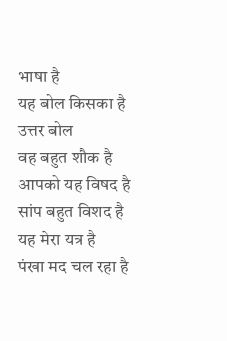भाषा है
यह बोल किसका है
उत्तर बोल
वह बहुत शौक है
आपको यह विषद है
सांप बहुत विशद है
यह मेरा यत्र है
पंखा मद चल रहा है